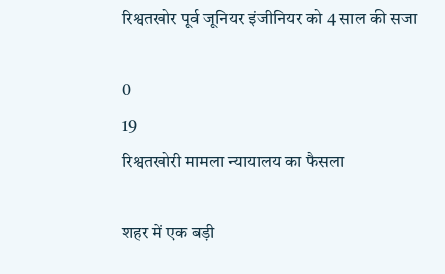रिश्वतखोर पूर्व जूनियर इंजीनियर को 4 साल की सजा

0
19
रिश्वतखोरी मामला न्यायालय का फैसला

शहर में एक बड़ी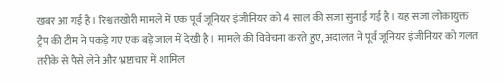खबर आ गई है। रिश्वतखोरी मामले में एक पूर्व जूनियर इंजीनियर को 4 साल की सजा सुनाई गई है। यह सजा लोकायुक्त ट्रैप की टीम ने पकड़े गए एक बड़े जाल में देखी है। मामले की विवेचना करते हुए, अदालत ने पूर्व जूनियर इंजीनियर को गलत तरीके से पैसे लेने और भ्रष्टाचार में शामिल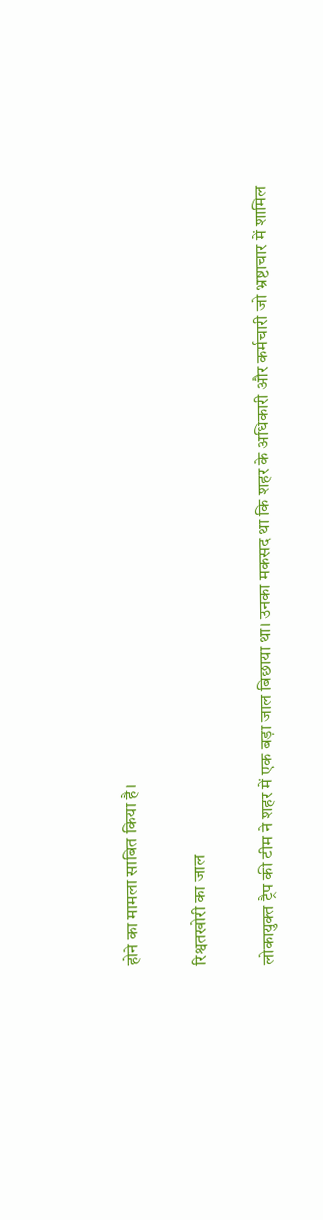होने का मामला साबित किया है।

रिश्वतखोरी का जाल

लोकायुक्त ट्रैप की टीम ने शहर में एक बड़ा जाल बिछाया था। उनका मकसद था कि शहर के अधिकारी और कर्मचारी जो भ्रष्टाचार में शामिल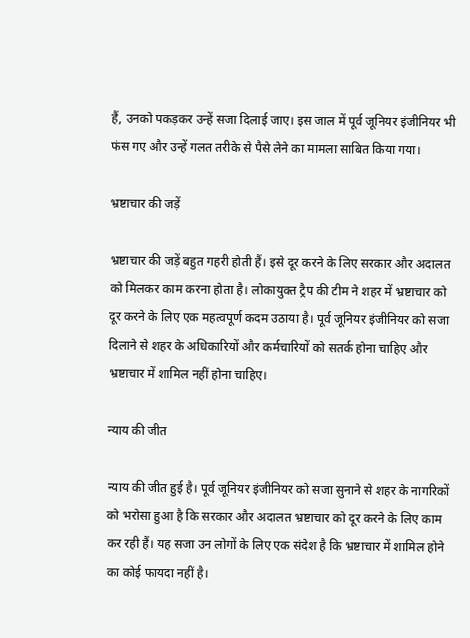हैं, उनको पकड़कर उन्हें सजा दिलाई जाए। इस जाल में पूर्व जूनियर इंजीनियर भी फंस गए और उन्हें गलत तरीके से पैसे लेने का मामला साबित किया गया।

भ्रष्टाचार की जड़ें

भ्रष्टाचार की जड़ें बहुत गहरी होती हैं। इसे दूर करने के लिए सरकार और अदालत को मिलकर काम करना होता है। लोकायुक्त ट्रैप की टीम ने शहर में भ्रष्टाचार को दूर करने के लिए एक महत्वपूर्ण कदम उठाया है। पूर्व जूनियर इंजीनियर को सजा दिलाने से शहर के अधिकारियों और कर्मचारियों को सतर्क होना चाहिए और भ्रष्टाचार में शामिल नहीं होना चाहिए।

न्याय की जीत

न्याय की जीत हुई है। पूर्व जूनियर इंजीनियर को सजा सुनाने से शहर के नागरिकों को भरोसा हुआ है कि सरकार और अदालत भ्रष्टाचार को दूर करने के लिए काम कर रही हैं। यह सजा उन लोगों के लिए एक संदेश है कि भ्रष्टाचार में शामिल होने का कोई फायदा नहीं है।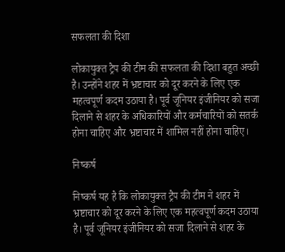सफलता की दिशा

लोकायुक्त ट्रैप की टीम की सफलता की दिशा बहुत अच्छी है। उन्होंने शहर में भ्रष्टाचार को दूर करने के लिए एक महत्वपूर्ण कदम उठाया है। पूर्व जूनियर इंजीनियर को सजा दिलाने से शहर के अधिकारियों और कर्मचारियों को सतर्क होना चाहिए और भ्रष्टाचार में शामिल नहीं होना चाहिए।

निष्कर्ष

निष्कर्ष यह है कि लोकायुक्त ट्रैप की टीम ने शहर में भ्रष्टाचार को दूर करने के लिए एक महत्वपूर्ण कदम उठाया है। पूर्व जूनियर इंजीनियर को सजा दिलाने से शहर के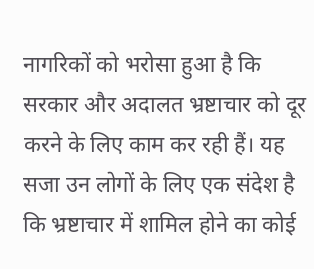नागरिकों को भरोसा हुआ है कि सरकार और अदालत भ्रष्टाचार को दूर करने के लिए काम कर रही हैं। यह सजा उन लोगों के लिए एक संदेश है कि भ्रष्टाचार में शामिल होने का कोई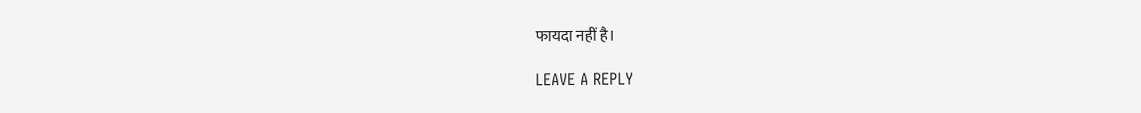फायदा नहीं है।

LEAVE A REPLY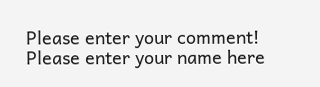Please enter your comment!
Please enter your name here